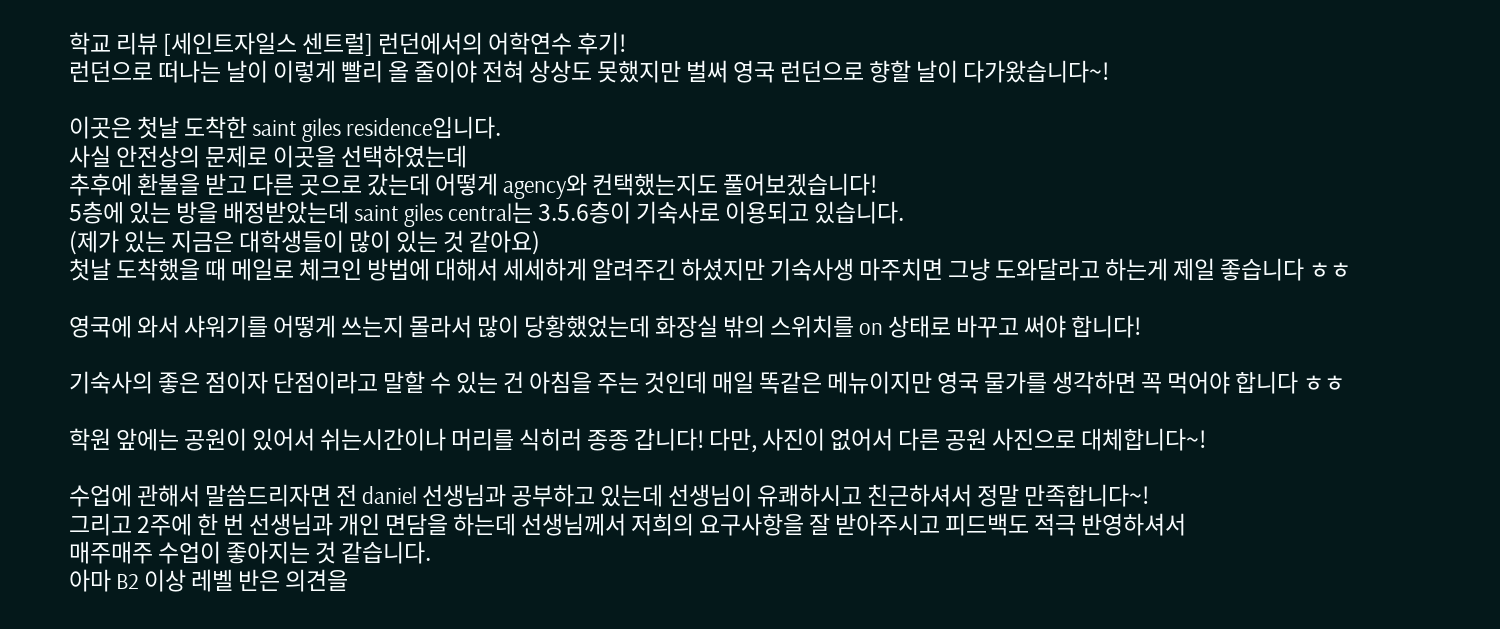학교 리뷰 [세인트자일스 센트럴] 런던에서의 어학연수 후기!
런던으로 떠나는 날이 이렇게 빨리 올 줄이야 전혀 상상도 못했지만 벌써 영국 런던으로 향할 날이 다가왔습니다~!

이곳은 첫날 도착한 saint giles residence입니다.
사실 안전상의 문제로 이곳을 선택하였는데
추후에 환불을 받고 다른 곳으로 갔는데 어떻게 agency와 컨택했는지도 풀어보겠습니다!
5층에 있는 방을 배정받았는데 saint giles central는 3.5.6층이 기숙사로 이용되고 있습니다.
(제가 있는 지금은 대학생들이 많이 있는 것 같아요)
첫날 도착했을 때 메일로 체크인 방법에 대해서 세세하게 알려주긴 하셨지만 기숙사생 마주치면 그냥 도와달라고 하는게 제일 좋습니다 ㅎㅎ

영국에 와서 샤워기를 어떻게 쓰는지 몰라서 많이 당황했었는데 화장실 밖의 스위치를 on 상태로 바꾸고 써야 합니다!

기숙사의 좋은 점이자 단점이라고 말할 수 있는 건 아침을 주는 것인데 매일 똑같은 메뉴이지만 영국 물가를 생각하면 꼭 먹어야 합니다 ㅎㅎ

학원 앞에는 공원이 있어서 쉬는시간이나 머리를 식히러 종종 갑니다! 다만, 사진이 없어서 다른 공원 사진으로 대체합니다~!

수업에 관해서 말씀드리자면 전 daniel 선생님과 공부하고 있는데 선생님이 유쾌하시고 친근하셔서 정말 만족합니다~!
그리고 2주에 한 번 선생님과 개인 면담을 하는데 선생님께서 저희의 요구사항을 잘 받아주시고 피드백도 적극 반영하셔서
매주매주 수업이 좋아지는 것 같습니다.
아마 B2 이상 레벨 반은 의견을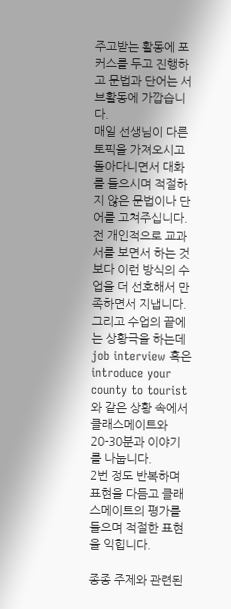주고받는 활동에 포커스를 두고 진행하고 문법과 단어는 서브활동에 가깝습니다.
매일 선생님이 다른 토픽을 가져오시고 돌아다니면서 대화를 들으시며 적절하지 않은 문법이나 단어를 고쳐주십니다.
전 개인적으로 교과서를 보면서 하는 것보다 이런 방식의 수업을 더 선호해서 만족하면서 지냅니다.
그리고 수업의 끝에는 상황극을 하는데 job interview 혹은 introduce your county to tourist 와 같은 상황 속에서
클래스메이트와 20-30분과 이야기를 나눕니다.
2번 정도 반복하며 표현을 다듬고 클래스메이트의 평가를 들으며 적절한 표현을 익힙니다.

종종 주제와 관련된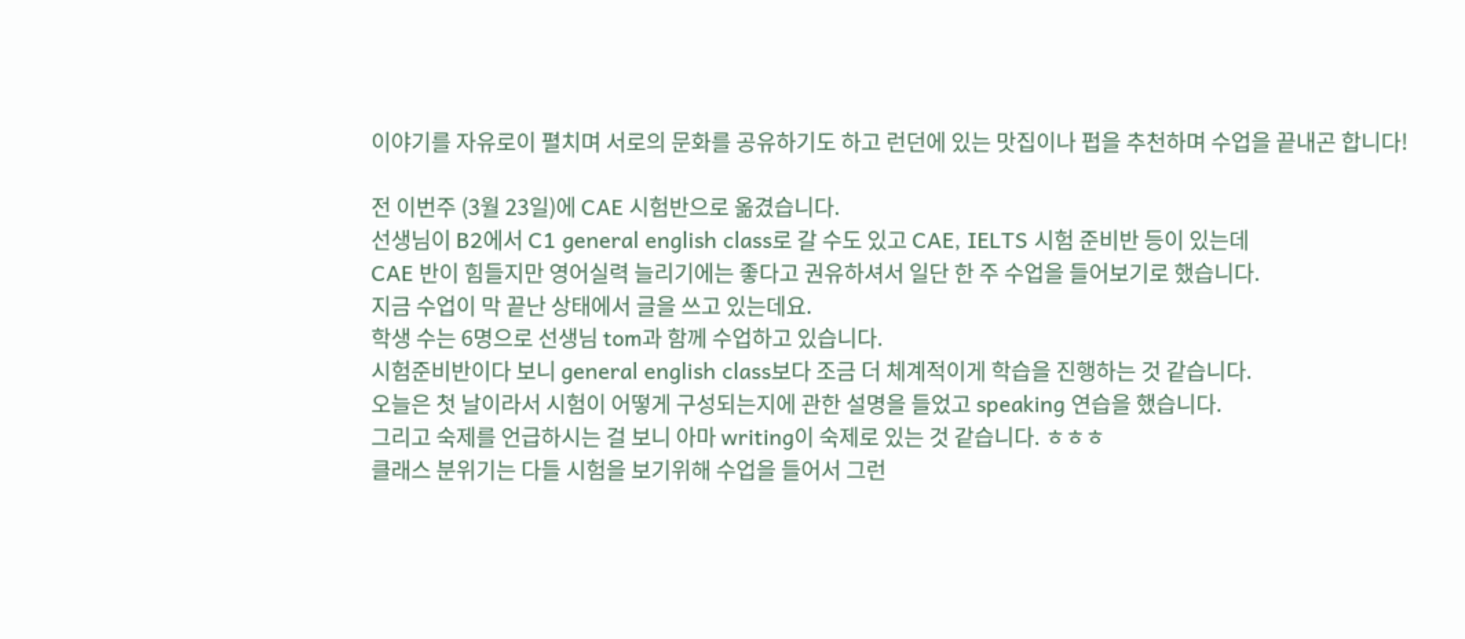이야기를 자유로이 펼치며 서로의 문화를 공유하기도 하고 런던에 있는 맛집이나 펍을 추천하며 수업을 끝내곤 합니다!

전 이번주 (3월 23일)에 CAE 시험반으로 옮겼습니다.
선생님이 B2에서 C1 general english class로 갈 수도 있고 CAE, IELTS 시험 준비반 등이 있는데
CAE 반이 힘들지만 영어실력 늘리기에는 좋다고 권유하셔서 일단 한 주 수업을 들어보기로 했습니다.
지금 수업이 막 끝난 상태에서 글을 쓰고 있는데요.
학생 수는 6명으로 선생님 tom과 함께 수업하고 있습니다.
시험준비반이다 보니 general english class보다 조금 더 체계적이게 학습을 진행하는 것 같습니다.
오늘은 첫 날이라서 시험이 어떻게 구성되는지에 관한 설명을 들었고 speaking 연습을 했습니다.
그리고 숙제를 언급하시는 걸 보니 아마 writing이 숙제로 있는 것 같습니다. ㅎㅎㅎ
클래스 분위기는 다들 시험을 보기위해 수업을 들어서 그런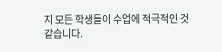지 모든 학생들이 수업에 적극적인 것 같습니다.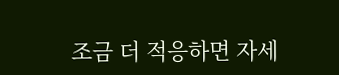조금 더 적응하면 자세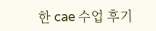한 cae 수업 후기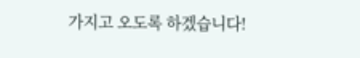가지고 오도록 하겠습니다!